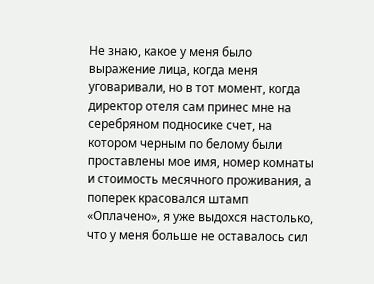Не знаю, какое у меня было выражение лица, когда меня уговаривали, но в тот момент, когда директор отеля сам принес мне на серебряном подносике счет, на котором черным по белому были проставлены мое имя, номер комнаты и стоимость месячного проживания, а поперек красовался штамп «Оплачено», я уже выдохся настолько, что у меня больше не оставалось сил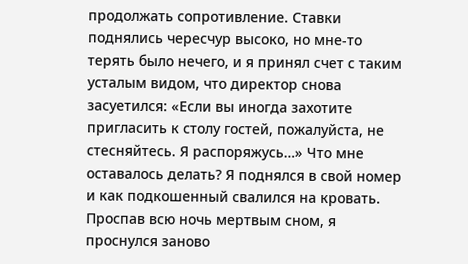продолжать сопротивление. Ставки поднялись чересчур высоко, но мне-то терять было нечего, и я принял счет с таким усталым видом, что директор снова засуетился: «Если вы иногда захотите пригласить к столу гостей, пожалуйста, не стесняйтесь. Я распоряжусь…» Что мне оставалось делать? Я поднялся в свой номер и как подкошенный свалился на кровать. Проспав всю ночь мертвым сном, я проснулся заново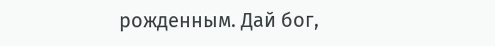рожденным. Дай бог,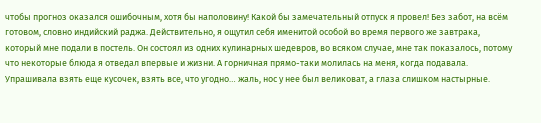чтобы прогноз оказался ошибочным, хотя бы наполовину! Какой бы замечательный отпуск я провел! Без забот, на всём готовом, словно индийский раджа. Действительно, я ощутил себя именитой особой во время первого же завтрака, который мне подали в постель. Он состоял из одних кулинарных шедевров, во всяком случае, мне так показалось, потому что некоторые блюда я отведал впервые и жизни. А горничная прямо-таки молилась на меня, когда подавала. Упрашивала взять еще кусочек, взять все, что угодно… жаль, нос у нее был великоват, а глаза слишком настырные.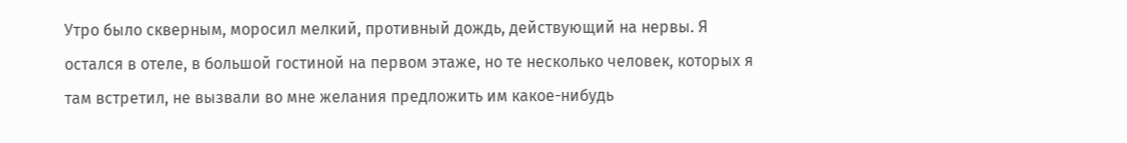Утро было скверным, моросил мелкий, противный дождь, действующий на нервы. Я остался в отеле, в большой гостиной на первом этаже, но те несколько человек, которых я там встретил, не вызвали во мне желания предложить им какое-нибудь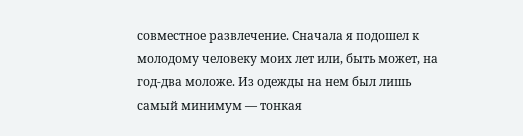совместное развлечение. Сначала я подошел к молодому человеку моих лет или, быть может, на год-два моложе. Из одежды на нем был лишь самый минимум — тонкая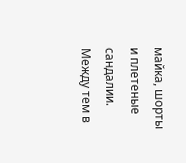майка, шорты и плетеные сандалии. Между тем в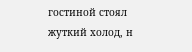гостиной стоял жуткий холод, н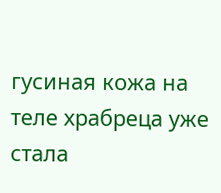гусиная кожа на теле храбреца уже стала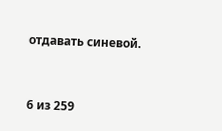отдавать синевой.



6 из 259